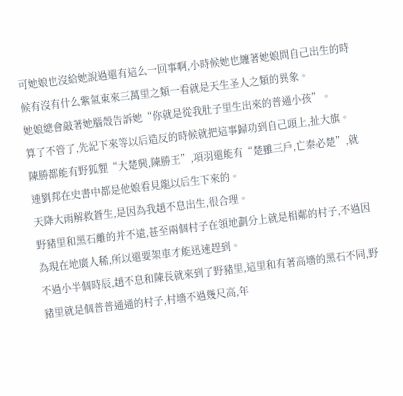可她娘也沒給她說過還有這么一回事啊,小時候她也纏著她娘問自己出生的時候有沒有什么紫氣東來三萬里之類一看就是天生圣人之類的異象。
她娘總會敲著她腦殼告訴她“你就是從我肚子里生出來的普通小孩”。
算了不管了,先記下來等以后造反的時候就把這事歸功到自己頭上,扯大旗。
陳勝都能有野狐貍“大楚興,陳勝王”,項羽還能有“楚雖三戶,亡秦必楚”,就連劉邦在史書中都是他娘看見龍以后生下來的。
天降大雨解救蒼生,是因為我趙不息出生,很合理。
野豬里和黑石離的并不遠,甚至兩個村子在領地劃分上就是相鄰的村子,不過因為現在地廣人稀,所以還要架車才能迅速趕到。
不過小半個時辰,趙不息和陳長就來到了野豬里,這里和有著高墻的黑石不同,野豬里就是個普普通通的村子,村墻不過幾尺高,年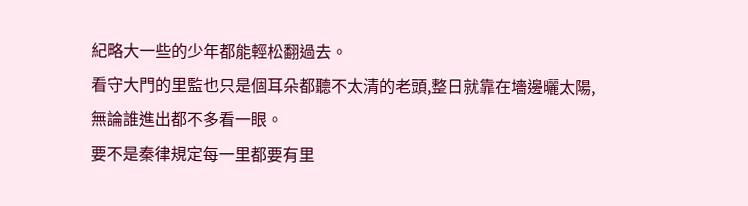紀略大一些的少年都能輕松翻過去。
看守大門的里監也只是個耳朵都聽不太清的老頭,整日就靠在墻邊曬太陽,無論誰進出都不多看一眼。
要不是秦律規定每一里都要有里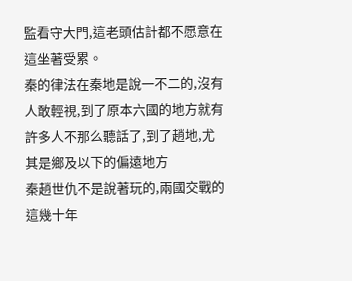監看守大門,這老頭估計都不愿意在這坐著受累。
秦的律法在秦地是說一不二的,沒有人敢輕視,到了原本六國的地方就有許多人不那么聽話了,到了趙地,尤其是鄉及以下的偏遠地方
秦趙世仇不是說著玩的,兩國交戰的這幾十年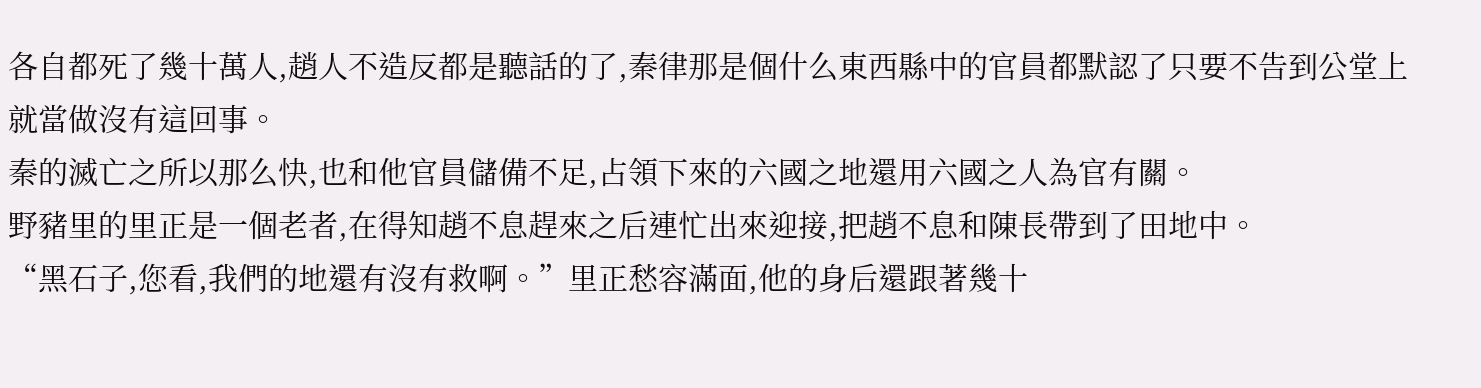各自都死了幾十萬人,趙人不造反都是聽話的了,秦律那是個什么東西縣中的官員都默認了只要不告到公堂上就當做沒有這回事。
秦的滅亡之所以那么快,也和他官員儲備不足,占領下來的六國之地還用六國之人為官有關。
野豬里的里正是一個老者,在得知趙不息趕來之后連忙出來迎接,把趙不息和陳長帶到了田地中。
“黑石子,您看,我們的地還有沒有救啊。”里正愁容滿面,他的身后還跟著幾十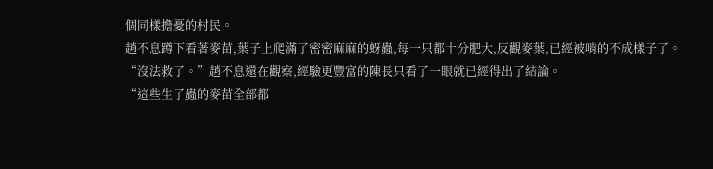個同樣擔憂的村民。
趙不息蹲下看著麥苗,葉子上爬滿了密密麻麻的蚜蟲,每一只都十分肥大,反觀麥葉,已經被啃的不成樣子了。
“沒法救了。”趙不息還在觀察,經驗更豐富的陳長只看了一眼就已經得出了結論。
“這些生了蟲的麥苗全部都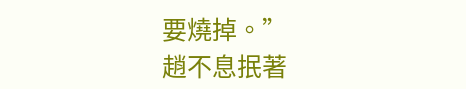要燒掉。”
趙不息抿著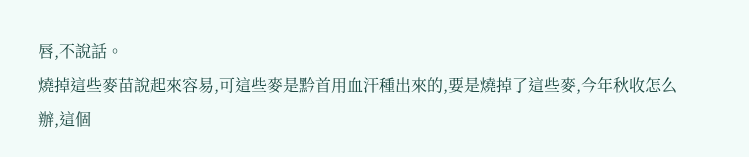唇,不說話。
燒掉這些麥苗說起來容易,可這些麥是黔首用血汗種出來的,要是燒掉了這些麥,今年秋收怎么辦,這個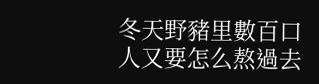冬天野豬里數百口人又要怎么熬過去